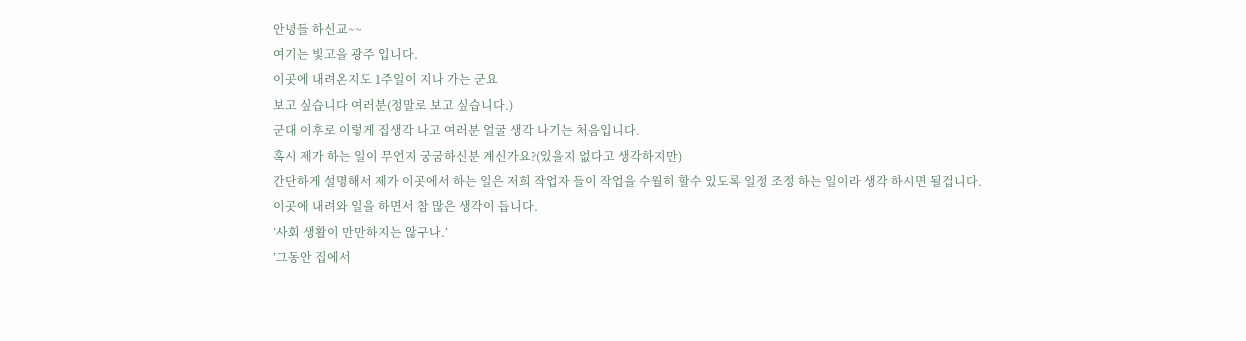안녕들 하신교~~
여기는 빛고을 광주 입니다.
이곳에 내려온지도 1주일이 지나 가는 군요
보고 싶습니다 여러분(정말로 보고 싶습니다.)
군대 이후로 이렇게 집생각 나고 여러분 얼굴 생각 나기는 처음입니다.
혹시 제가 하는 일이 무언지 궁굼하신분 계신가요?(있을지 없다고 생각하지만)
간단하게 설명해서 제가 이곳에서 하는 일은 저희 작업자 들이 작업을 수월히 할수 있도록 일정 조정 하는 일이라 생각 하시면 될겁니다.
이곳에 내려와 일을 하면서 참 많은 생각이 듭니다.
’사회 생활이 만만하지는 않구나.’
’그동안 집에서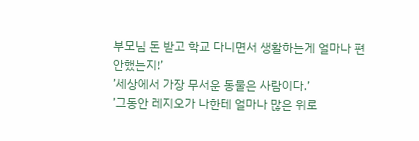부모님 돈 받고 학교 다니면서 생활하는게 얼마나 편안했는지!’
’세상에서 가장 무서운 동물은 사람이다.’
’그동안 레지오가 나한테 얼마나 많은 위로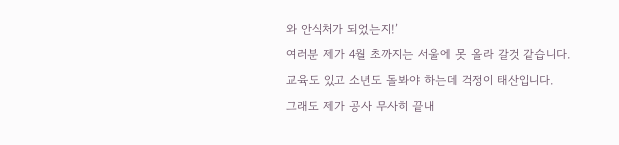와 안식처가 되었는지!’
여러분 제가 4월 초까지는 서울에 못 올라 갈것 같습니다.
교육도 있고 소년도 돌봐야 하는데 걱정이 태산입니다.
그래도 제가 공사 무사히 끝내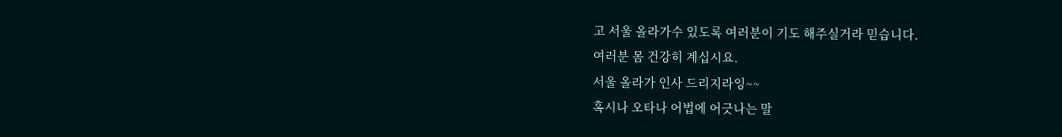고 서울 올라가수 있도록 여러분이 기도 해주실거라 믿습니다.
여러분 몸 건강히 계십시요.
서울 올라가 인사 드리지라잉~~
혹시나 오타나 어법에 어긋나는 말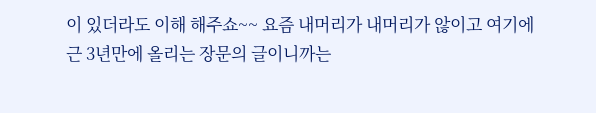이 있더라도 이해 해주쇼~~ 요즘 내머리가 내머리가 않이고 여기에 근 3년만에 올리는 장문의 글이니까는